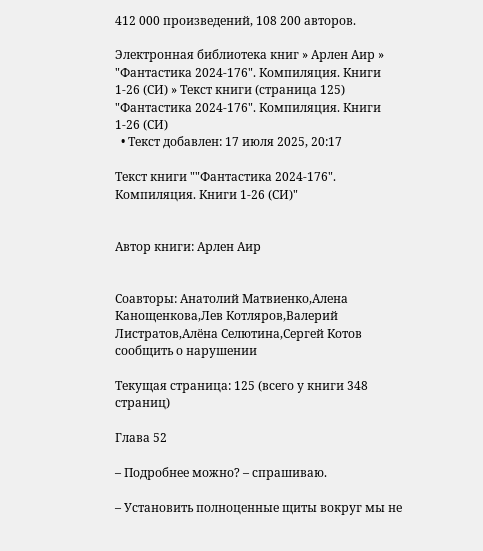412 000 произведений, 108 200 авторов.

Электронная библиотека книг » Арлен Аир » "Фантастика 2024-176". Компиляция. Книги 1-26 (СИ) » Текст книги (страница 125)
"Фантастика 2024-176". Компиляция. Книги 1-26 (СИ)
  • Текст добавлен: 17 июля 2025, 20:17

Текст книги ""Фантастика 2024-176". Компиляция. Книги 1-26 (СИ)"


Автор книги: Арлен Аир


Соавторы: Анатолий Матвиенко,Алена Канощенкова,Лев Котляров,Валерий Листратов,Алёна Селютина,Сергей Котов
сообщить о нарушении

Текущая страница: 125 (всего у книги 348 страниц)

Глава 52

– Подробнее можно? – спрашиваю.

– Установить полноценные щиты вокруг мы не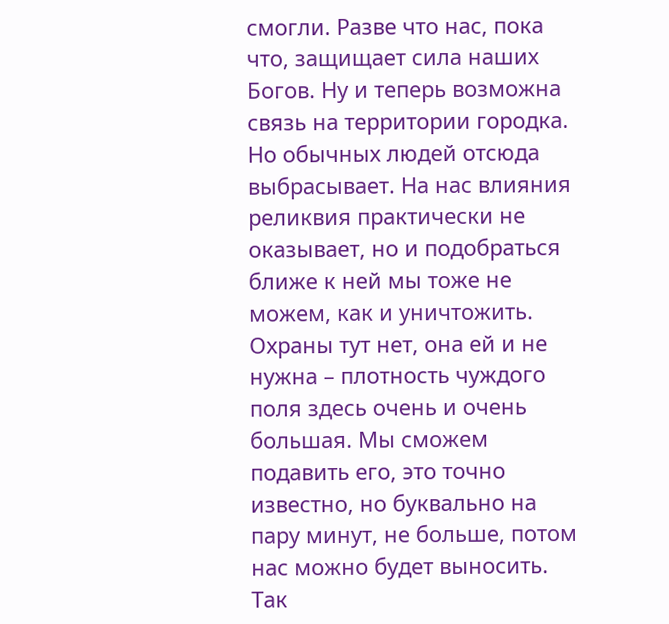смогли. Разве что нас, пока что, защищает сила наших Богов. Ну и теперь возможна связь на территории городка. Но обычных людей отсюда выбрасывает. На нас влияния реликвия практически не оказывает, но и подобраться ближе к ней мы тоже не можем, как и уничтожить. Охраны тут нет, она ей и не нужна – плотность чуждого поля здесь очень и очень большая. Мы сможем подавить его, это точно известно, но буквально на пару минут, не больше, потом нас можно будет выносить. Так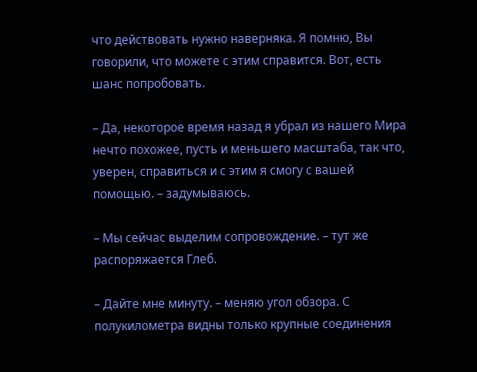что действовать нужно наверняка. Я помню, Вы говорили, что можете с этим справится. Вот, есть шанс попробовать.

– Да, некоторое время назад я убрал из нашего Мира нечто похожее, пусть и меньшего масштаба, так что, уверен, справиться и с этим я смогу с вашей помощью. – задумываюсь.

– Мы сейчас выделим сопровождение. – тут же распоряжается Глеб.

– Дайте мне минуту. – меняю угол обзора. С полукилометра видны только крупные соединения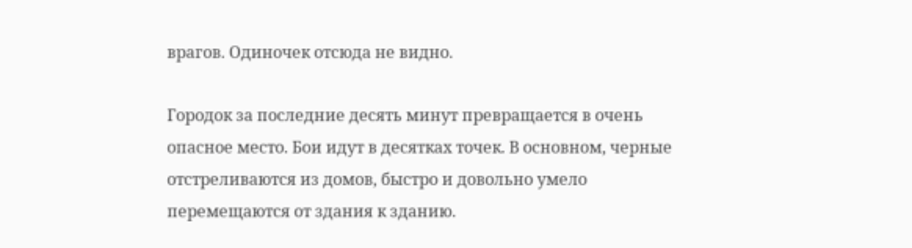врагов. Одиночек отсюда не видно.

Городок за последние десять минут превращается в очень опасное место. Бои идут в десятках точек. В основном, черные отстреливаются из домов, быстро и довольно умело перемещаются от здания к зданию.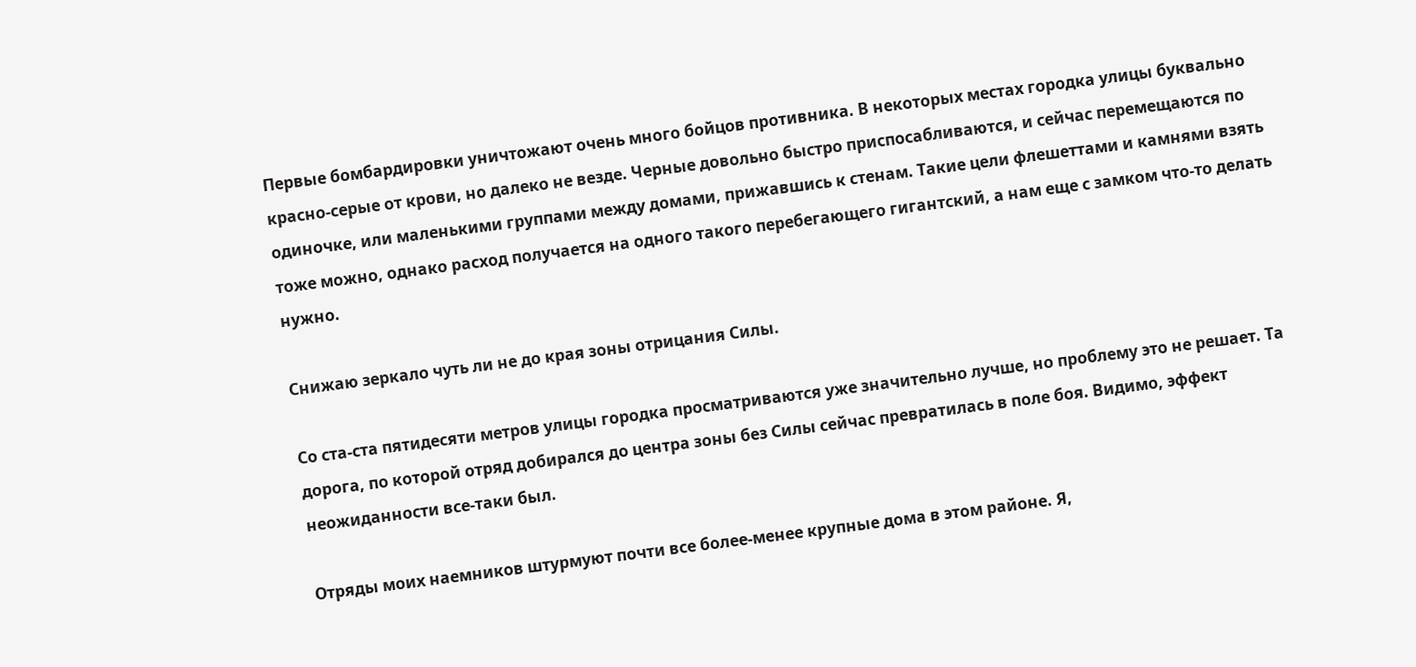Первые бомбардировки уничтожают очень много бойцов противника. В некоторых местах городка улицы буквально красно-серые от крови, но далеко не везде. Черные довольно быстро приспосабливаются, и сейчас перемещаются по одиночке, или маленькими группами между домами, прижавшись к стенам. Такие цели флешеттами и камнями взять тоже можно, однако расход получается на одного такого перебегающего гигантский, а нам еще с замком что-то делать нужно.

Снижаю зеркало чуть ли не до края зоны отрицания Силы.

Со ста-ста пятидесяти метров улицы городка просматриваются уже значительно лучше, но проблему это не решает. Та дорога, по которой отряд добирался до центра зоны без Силы сейчас превратилась в поле боя. Видимо, эффект неожиданности все-таки был.

Отряды моих наемников штурмуют почти все более-менее крупные дома в этом районе. Я,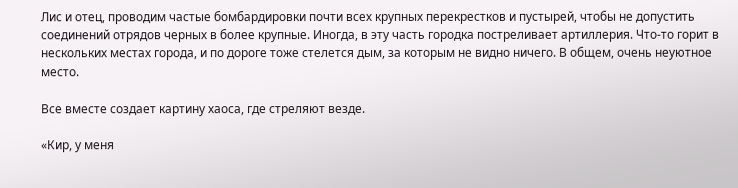Лис и отец, проводим частые бомбардировки почти всех крупных перекрестков и пустырей, чтобы не допустить соединений отрядов черных в более крупные. Иногда, в эту часть городка постреливает артиллерия. Что-то горит в нескольких местах города, и по дороге тоже стелется дым, за которым не видно ничего. В общем, очень неуютное место.

Все вместе создает картину хаоса, где стреляют везде.

«Кир, у меня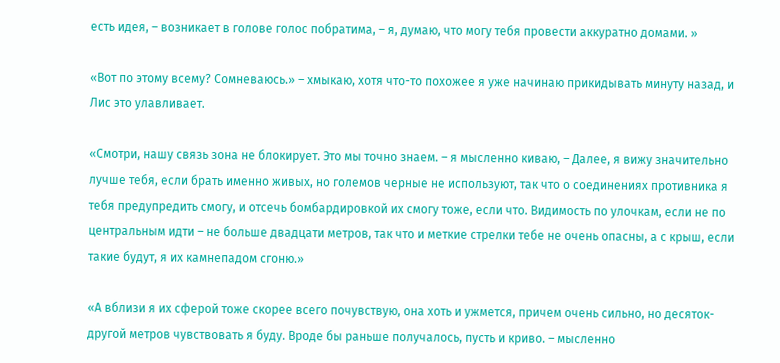есть идея, – возникает в голове голос побратима, – я, думаю, что могу тебя провести аккуратно домами. »

«Вот по этому всему? Сомневаюсь.» – хмыкаю, хотя что-то похожее я уже начинаю прикидывать минуту назад, и Лис это улавливает.

«Смотри, нашу связь зона не блокирует. Это мы точно знаем. – я мысленно киваю, – Далее, я вижу значительно лучше тебя, если брать именно живых, но големов черные не используют, так что о соединениях противника я тебя предупредить смогу, и отсечь бомбардировкой их смогу тоже, если что. Видимость по улочкам, если не по центральным идти – не больше двадцати метров, так что и меткие стрелки тебе не очень опасны, а с крыш, если такие будут, я их камнепадом сгоню.»

«А вблизи я их сферой тоже скорее всего почувствую, она хоть и ужмется, причем очень сильно, но десяток-другой метров чувствовать я буду. Вроде бы раньше получалось, пусть и криво. – мысленно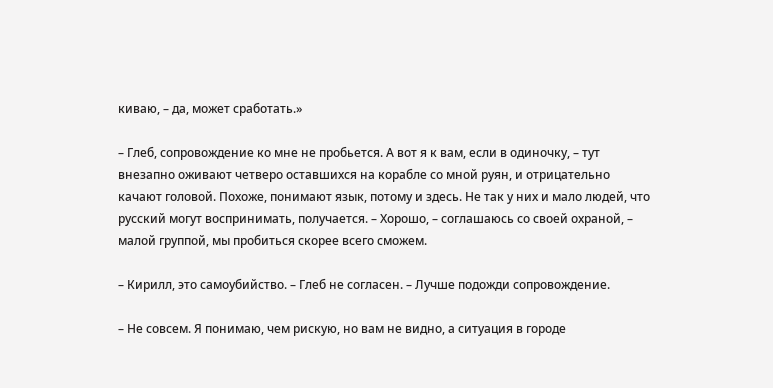киваю, – да, может сработать.»

– Глеб, сопровождение ко мне не пробьется. А вот я к вам, если в одиночку, – тут внезапно оживают четверо оставшихся на корабле со мной руян, и отрицательно качают головой. Похоже, понимают язык, потому и здесь. Не так у них и мало людей, что русский могут воспринимать, получается. – Хорошо, – соглашаюсь со своей охраной, – малой группой, мы пробиться скорее всего сможем.

– Кирилл, это самоубийство. – Глеб не согласен. – Лучше подожди сопровождение.

– Не совсем. Я понимаю, чем рискую, но вам не видно, а ситуация в городе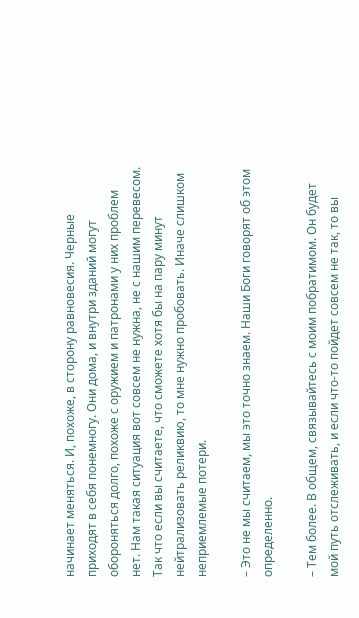начинает меняться. И, похоже, в сторону равновесия. Черные приходят в себя понемногу. Они дома, и внутри зданий могут обороняться долго, похоже с оружием и патронами у них проблем нет. Нам такая ситуация вот совсем не нужна, не с нашим перевесом. Так что если вы считаете, что сможете хотя бы на пару минут нейтрализовать реликвию, то мне нужно пробовать. Иначе слишком неприемлемые потери.

– Это не мы считаем, мы это точно знаем. Наши Боги говорят об этом определенно.

– Тем более. В общем, связывайтесь с моим побратимом. Он будет мой путь отслеживать, и если что-то пойдет совсем не так, то вы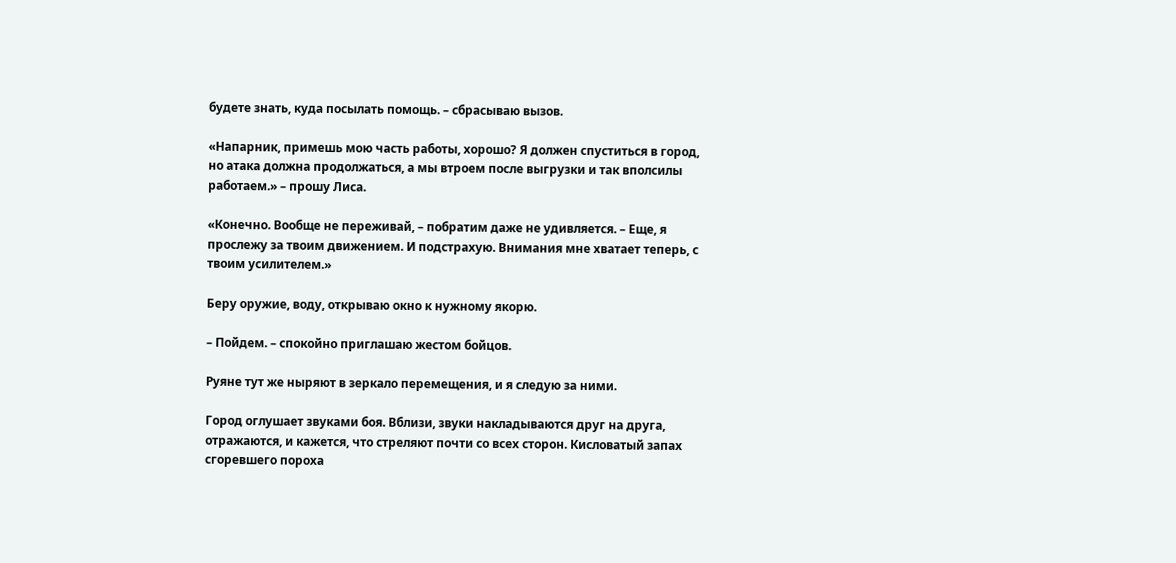будете знать, куда посылать помощь. – сбрасываю вызов.

«Напарник, примешь мою часть работы, хорошо? Я должен спуститься в город, но атака должна продолжаться, а мы втроем после выгрузки и так вполсилы работаем.» – прошу Лиса.

«Конечно. Вообще не переживай, – побратим даже не удивляется. – Еще, я прослежу за твоим движением. И подстрахую. Внимания мне хватает теперь, с твоим усилителем.»

Беру оружие, воду, открываю окно к нужному якорю.

– Пойдем. – спокойно приглашаю жестом бойцов.

Руяне тут же ныряют в зеркало перемещения, и я следую за ними.

Город оглушает звуками боя. Вблизи, звуки накладываются друг на друга, отражаются, и кажется, что стреляют почти со всех сторон. Кисловатый запах сгоревшего пороха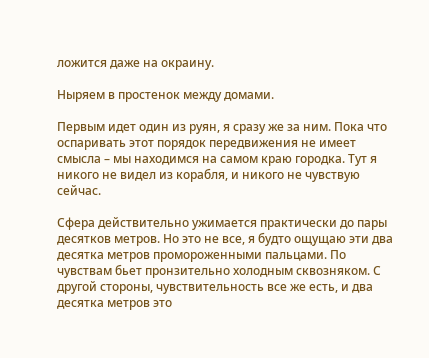ложится даже на окраину.

Ныряем в простенок между домами.

Первым идет один из руян, я сразу же за ним. Пока что оспаривать этот порядок передвижения не имеет смысла – мы находимся на самом краю городка. Тут я никого не видел из корабля, и никого не чувствую сейчас.

Сфера действительно ужимается практически до пары десятков метров. Но это не все, я будто ощущаю эти два десятка метров промороженными пальцами. По чувствам бьет пронзительно холодным сквозняком. С другой стороны, чувствительность все же есть, и два десятка метров это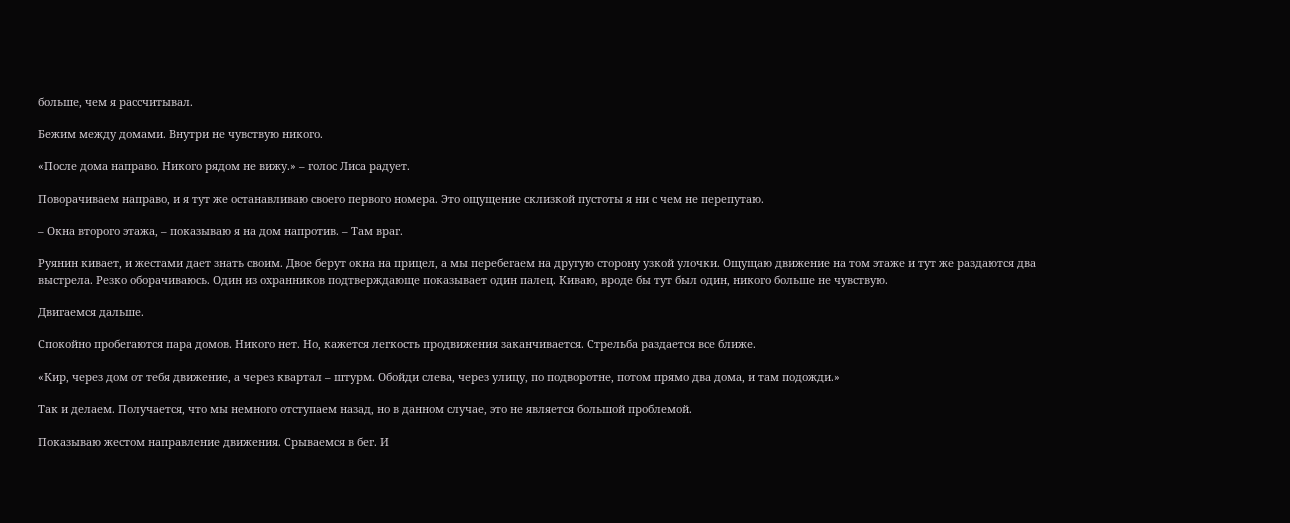больше, чем я рассчитывал.

Бежим между домами. Внутри не чувствую никого.

«После дома направо. Никого рядом не вижу.» – голос Лиса радует.

Поворачиваем направо, и я тут же останавливаю своего первого номера. Это ощущение склизкой пустоты я ни с чем не перепутаю.

– Окна второго этажа, – показываю я на дом напротив. – Там враг.

Руянин кивает, и жестами дает знать своим. Двое берут окна на прицел, а мы перебегаем на другую сторону узкой улочки. Ощущаю движение на том этаже и тут же раздаются два выстрела. Резко оборачиваюсь. Один из охранников подтверждающе показывает один палец. Киваю, вроде бы тут был один, никого больше не чувствую.

Двигаемся дальше.

Спокойно пробегаются пара домов. Никого нет. Но, кажется легкость продвижения заканчивается. Стрельба раздается все ближе.

«Кир, через дом от тебя движение, а через квартал – штурм. Обойди слева, через улицу, по подворотне, потом прямо два дома, и там подожди.»

Так и делаем. Получается, что мы немного отступаем назад, но в данном случае, это не является большой проблемой.

Показываю жестом направление движения. Срываемся в бег. И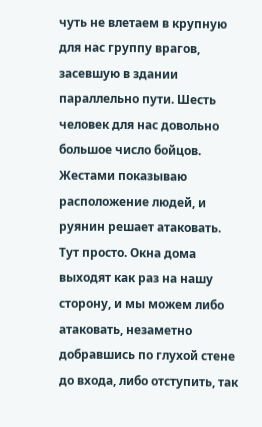чуть не влетаем в крупную для нас группу врагов, засевшую в здании параллельно пути. Шесть человек для нас довольно большое число бойцов. Жестами показываю расположение людей, и руянин решает атаковать. Тут просто. Окна дома выходят как раз на нашу сторону, и мы можем либо атаковать, незаметно добравшись по глухой стене до входа, либо отступить, так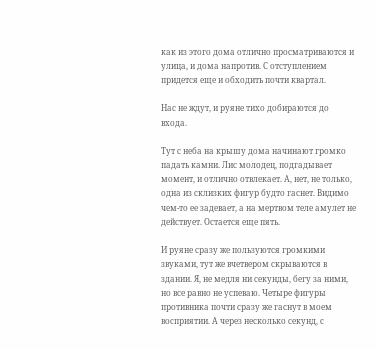как из этого дома отлично просматриваются и улица, и дома напротив. С отступлением придется еще и обходить почти квартал.

Нас не ждут, и руяне тихо добираются до входа.

Тут с неба на крышу дома начинают громко падать камни. Лис молодец, подгадывает момент, и отлично отвлекает. А, нет, не только, одна из склизких фигур будто гаснет. Видимо чем-то ее задевает, а на мертвом теле амулет не действует. Остается еще пять.

И руяне сразу же пользуются громкими звуками, тут же вчетвером скрываются в здании. Я, не медля ни секунды, бегу за ними, но все равно не успеваю. Четыре фигуры противника почти сразу же гаснут в моем восприятии. А через несколько секунд, с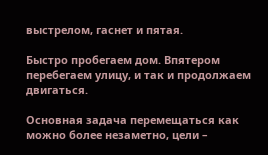выстрелом, гаснет и пятая.

Быстро пробегаем дом. Впятером перебегаем улицу, и так и продолжаем двигаться.

Основная задача перемещаться как можно более незаметно, цели –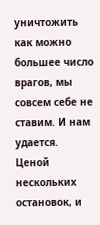уничтожить как можно большее число врагов, мы совсем себе не ставим. И нам удается. Ценой нескольких остановок, и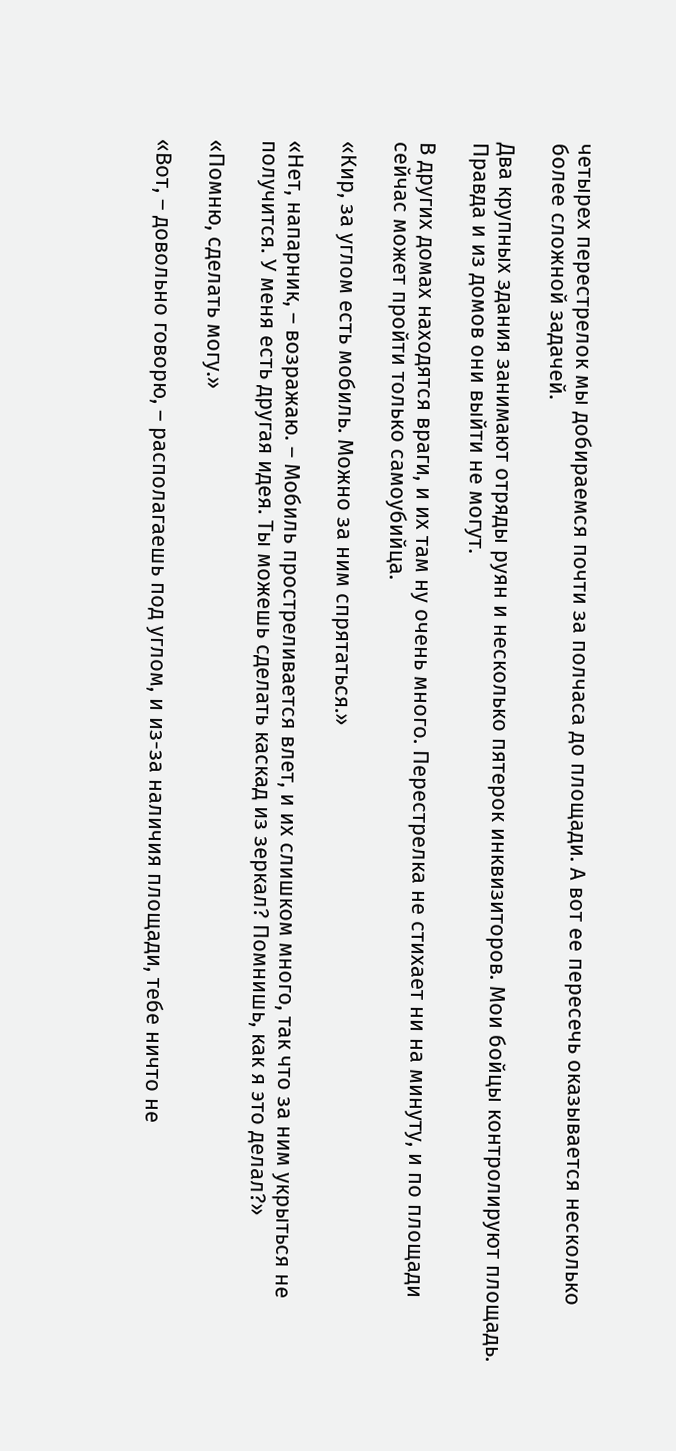четырех перестрелок мы добираемся почти за полчаса до площади. А вот ее пересечь оказывается несколько более сложной задачей.

Два крупных здания занимают отряды руян и несколько пятерок инквизиторов. Мои бойцы контролируют площадь. Правда и из домов они выйти не могут.

В других домах находятся враги, и их там ну очень много. Перестрелка не стихает ни на минуту, и по площади сейчас может пройти только самоубийца.

«Кир, за углом есть мобиль. Можно за ним спрятаться.»

«Нет, напарник, – возражаю. – Мобиль простреливается влет, и их слишком много, так что за ним укрыться не получится. У меня есть другая идея. Ты можешь сделать каскад из зеркал? Помнишь, как я это делал?»

«Помню, сделать могу.»

«Вот, – довольно говорю, – располагаешь под углом, и из-за наличия площади, тебе ничто не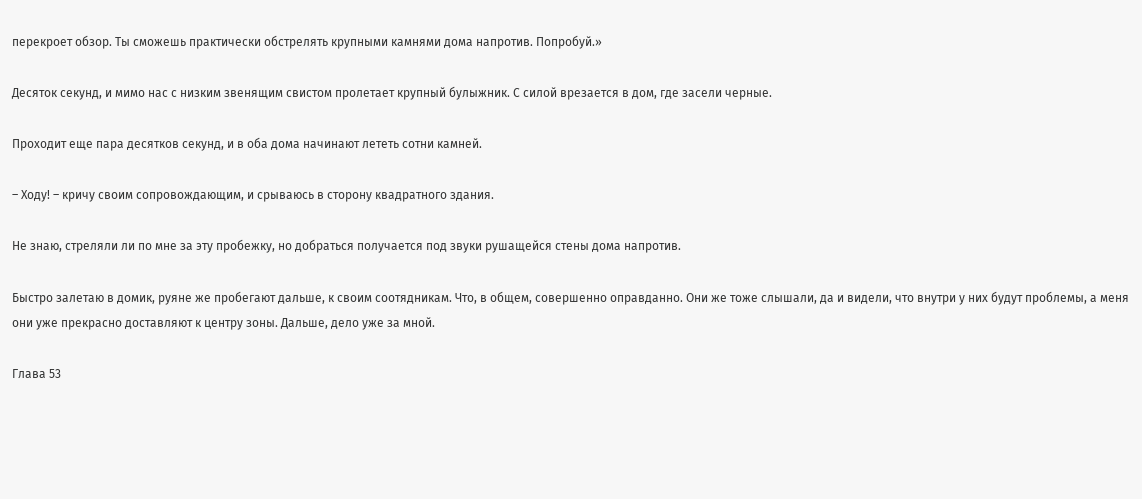перекроет обзор. Ты сможешь практически обстрелять крупными камнями дома напротив. Попробуй.»

Десяток секунд, и мимо нас с низким звенящим свистом пролетает крупный булыжник. С силой врезается в дом, где засели черные.

Проходит еще пара десятков секунд, и в оба дома начинают лететь сотни камней.

– Ходу! – кричу своим сопровождающим, и срываюсь в сторону квадратного здания.

Не знаю, стреляли ли по мне за эту пробежку, но добраться получается под звуки рушащейся стены дома напротив.

Быстро залетаю в домик, руяне же пробегают дальше, к своим соотядникам. Что, в общем, совершенно оправданно. Они же тоже слышали, да и видели, что внутри у них будут проблемы, а меня они уже прекрасно доставляют к центру зоны. Дальше, дело уже за мной.

Глава 53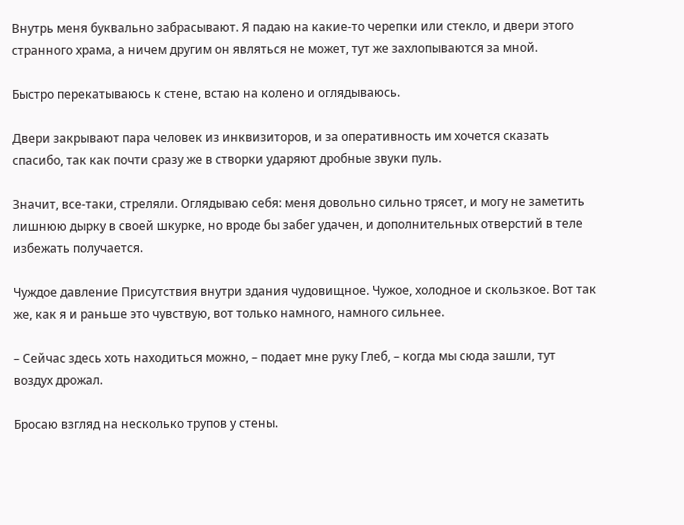Внутрь меня буквально забрасывают. Я падаю на какие-то черепки или стекло, и двери этого странного храма, а ничем другим он являться не может, тут же захлопываются за мной.

Быстро перекатываюсь к стене, встаю на колено и оглядываюсь.

Двери закрывают пара человек из инквизиторов, и за оперативность им хочется сказать спасибо, так как почти сразу же в створки ударяют дробные звуки пуль.

Значит, все-таки, стреляли. Оглядываю себя: меня довольно сильно трясет, и могу не заметить лишнюю дырку в своей шкурке, но вроде бы забег удачен, и дополнительных отверстий в теле избежать получается.

Чуждое давление Присутствия внутри здания чудовищное. Чужое, холодное и скользкое. Вот так же, как я и раньше это чувствую, вот только намного, намного сильнее.

– Сейчас здесь хоть находиться можно, – подает мне руку Глеб, – когда мы сюда зашли, тут воздух дрожал.

Бросаю взгляд на несколько трупов у стены.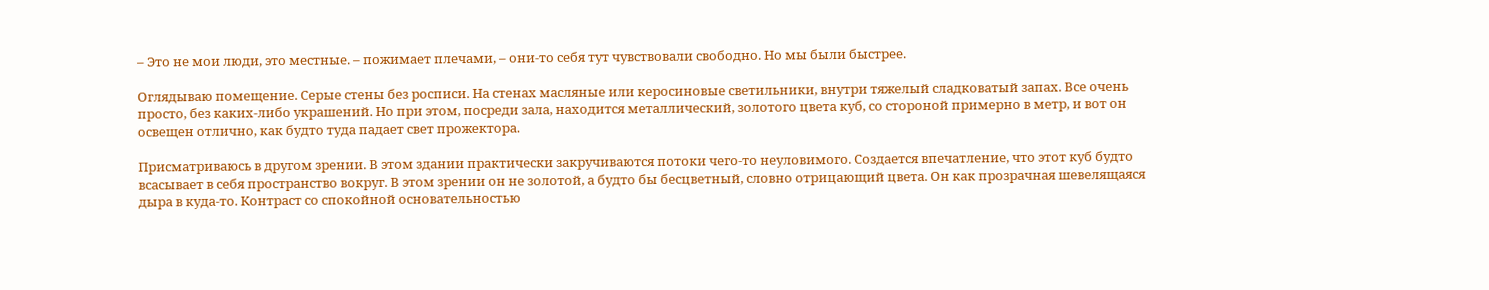– Это не мои люди, это местные. – пожимает плечами, – они-то себя тут чувствовали свободно. Но мы были быстрее.

Оглядываю помещение. Серые стены без росписи. На стенах масляные или керосиновые светильники, внутри тяжелый сладковатый запах. Все очень просто, без каких-либо украшений. Но при этом, посреди зала, находится металлический, золотого цвета куб, со стороной примерно в метр, и вот он освещен отлично, как будто туда падает свет прожектора.

Присматриваюсь в другом зрении. В этом здании практически закручиваются потоки чего-то неуловимого. Создается впечатление, что этот куб будто всасывает в себя пространство вокруг. В этом зрении он не золотой, а будто бы бесцветный, словно отрицающий цвета. Он как прозрачная шевелящаяся дыра в куда-то. Контраст со спокойной основательностью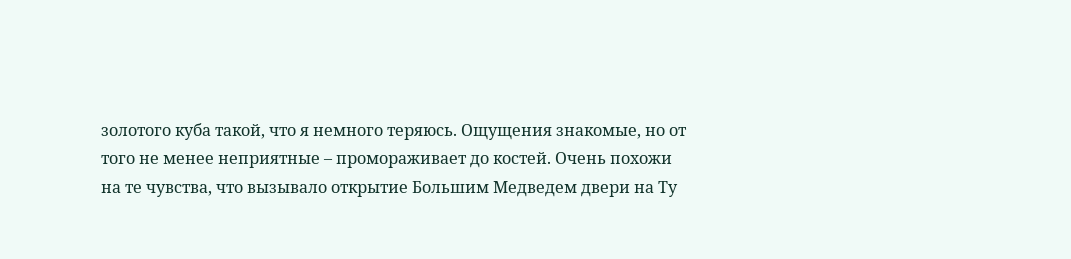золотого куба такой, что я немного теряюсь. Ощущения знакомые, но от того не менее неприятные – промораживает до костей. Очень похожи на те чувства, что вызывало открытие Большим Медведем двери на Ту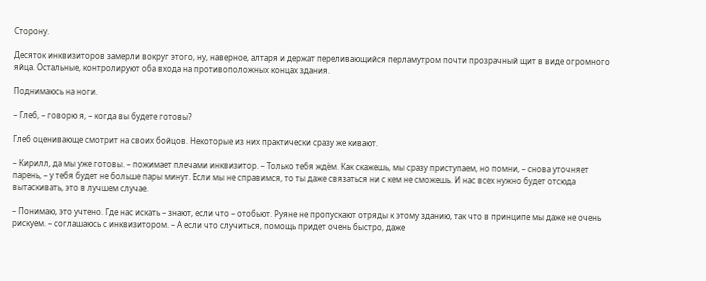Сторону.

Десяток инквизиторов замерли вокруг этого, ну, наверное, алтаря и держат переливающийся перламутром почти прозрачный щит в виде огромного яйца. Остальные, контролируют оба входа на противоположных концах здания.

Поднимаюсь на ноги.

– Глеб, – говорю я, – когда вы будете готовы?

Глеб оценивающе смотрит на своих бойцов. Некоторые из них практически сразу же кивают.

– Кирилл, да мы уже готовы. – пожимает плечами инквизитор. – Только тебя ждём. Как скажешь, мы сразу приступаем, но помни, – снова уточняет парень, – у тебя будет не больше пары минут. Если мы не справимся, то ты даже связаться ни с кем не сможешь. И нас всех нужно будет отсюда вытаскивать, это в лучшем случае.

– Понимаю, это учтено. Где нас искать – знают, если что – отобьют. Руяне не пропускают отряды к этому зданию, так что в принципе мы даже не очень рискуем. – соглашаюсь с инквизитором. – А если что случиться, помощь придет очень быстро, даже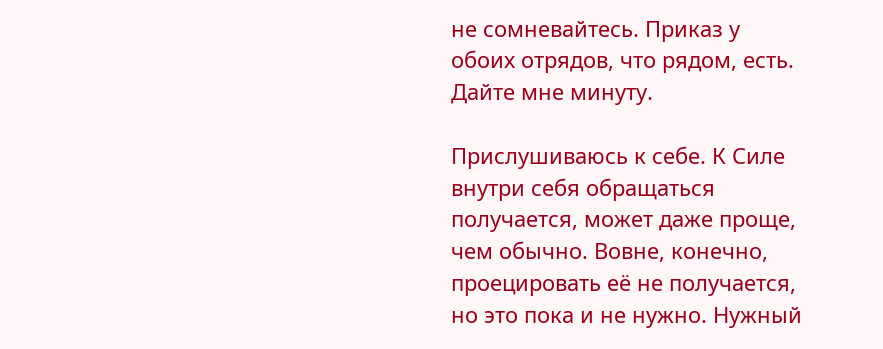не сомневайтесь. Приказ у обоих отрядов, что рядом, есть. Дайте мне минуту.

Прислушиваюсь к себе. К Силе внутри себя обращаться получается, может даже проще, чем обычно. Вовне, конечно, проецировать её не получается, но это пока и не нужно. Нужный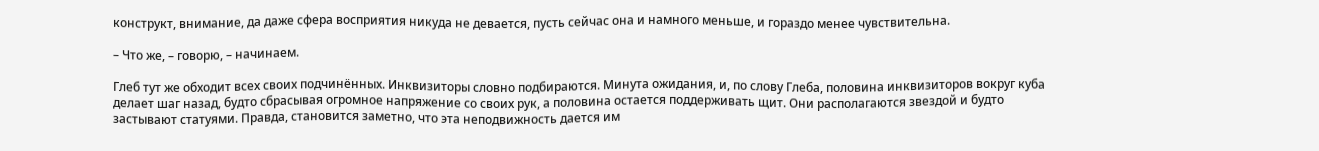конструкт, внимание, да даже сфера восприятия никуда не девается, пусть сейчас она и намного меньше, и гораздо менее чувствительна.

– Что же, – говорю, – начинаем.

Глеб тут же обходит всех своих подчинённых. Инквизиторы словно подбираются. Минута ожидания, и, по слову Глеба, половина инквизиторов вокруг куба делает шаг назад, будто сбрасывая огромное напряжение со своих рук, а половина остается поддерживать щит. Они располагаются звездой и будто застывают статуями. Правда, становится заметно, что эта неподвижность дается им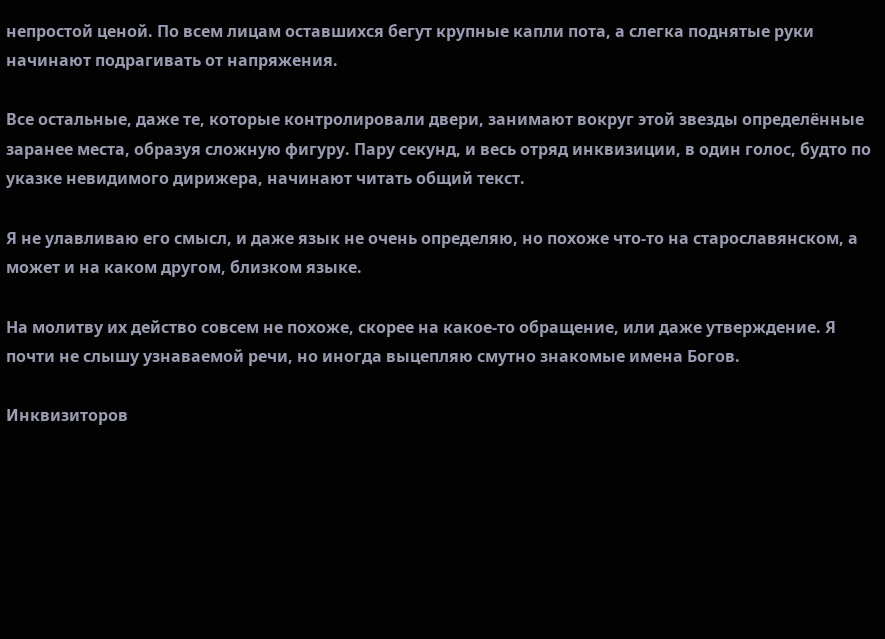непростой ценой. По всем лицам оставшихся бегут крупные капли пота, а слегка поднятые руки начинают подрагивать от напряжения.

Все остальные, даже те, которые контролировали двери, занимают вокруг этой звезды определённые заранее места, образуя сложную фигуру. Пару секунд, и весь отряд инквизиции, в один голос, будто по указке невидимого дирижера, начинают читать общий текст.

Я не улавливаю его смысл, и даже язык не очень определяю, но похоже что-то на старославянском, а может и на каком другом, близком языке.

На молитву их действо совсем не похоже, скорее на какое-то обращение, или даже утверждение. Я почти не слышу узнаваемой речи, но иногда выцепляю смутно знакомые имена Богов.

Инквизиторов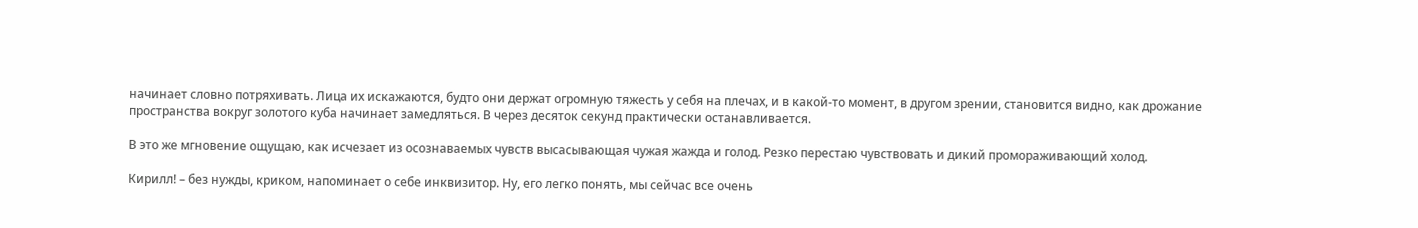начинает словно потряхивать. Лица их искажаются, будто они держат огромную тяжесть у себя на плечах, и в какой-то момент, в другом зрении, становится видно, как дрожание пространства вокруг золотого куба начинает замедляться. В через десяток секунд практически останавливается.

В это же мгновение ощущаю, как исчезает из осознаваемых чувств высасывающая чужая жажда и голод. Резко перестаю чувствовать и дикий промораживающий холод.

Кирилл! – без нужды, криком, напоминает о себе инквизитор. Ну, его легко понять, мы сейчас все очень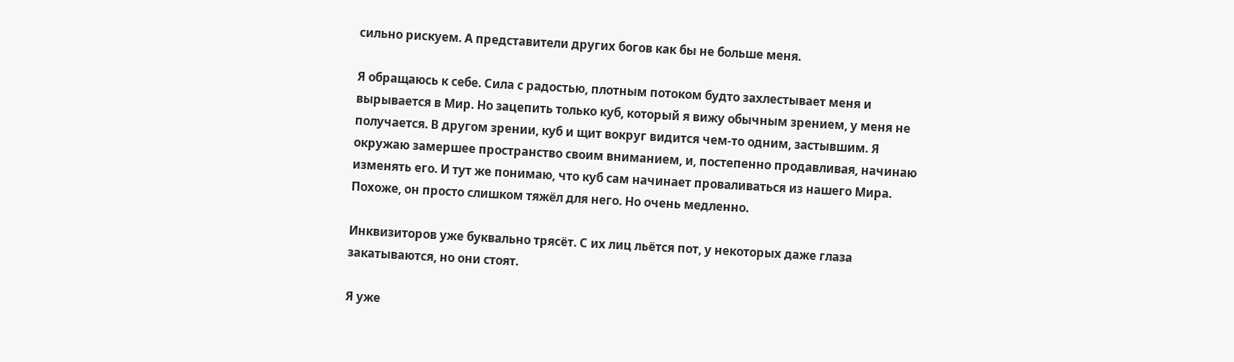сильно рискуем. А представители других богов как бы не больше меня.

Я обращаюсь к себе. Сила с радостью, плотным потоком будто захлестывает меня и вырывается в Мир. Но зацепить только куб, который я вижу обычным зрением, у меня не получается. В другом зрении, куб и щит вокруг видится чем-то одним, застывшим. Я окружаю замершее пространство своим вниманием, и, постепенно продавливая, начинаю изменять его. И тут же понимаю, что куб сам начинает проваливаться из нашего Мира. Похоже, он просто слишком тяжёл для него. Но очень медленно.

Инквизиторов уже буквально трясёт. С их лиц льётся пот, у некоторых даже глаза закатываются, но они стоят.

Я уже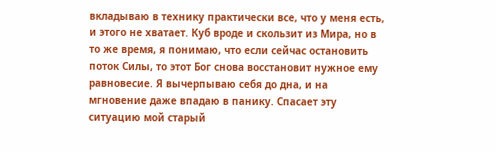вкладываю в технику практически все, что у меня есть, и этого не хватает. Куб вроде и скользит из Мира, но в то же время, я понимаю, что если сейчас остановить поток Силы, то этот Бог снова восстановит нужное ему равновесие. Я вычерпываю себя до дна, и на мгновение даже впадаю в панику. Спасает эту ситуацию мой старый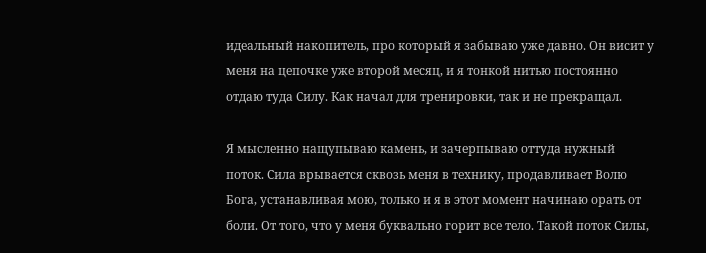идеальный накопитель, про который я забываю уже давно. Он висит у меня на цепочке уже второй месяц, и я тонкой нитью постоянно отдаю туда Силу. Как начал для тренировки, так и не прекращал.

Я мысленно нащупываю камень, и зачерпываю оттуда нужный поток. Сила врывается сквозь меня в технику, продавливает Волю Бога, устанавливая мою, только и я в этот момент начинаю орать от боли. От того, что у меня буквально горит все тело. Такой поток Силы,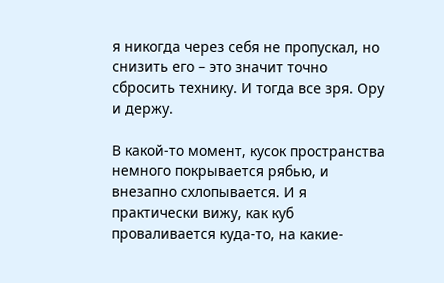я никогда через себя не пропускал, но снизить его – это значит точно сбросить технику. И тогда все зря. Ору и держу.

В какой-то момент, кусок пространства немного покрывается рябью, и внезапно схлопывается. И я практически вижу, как куб проваливается куда-то, на какие-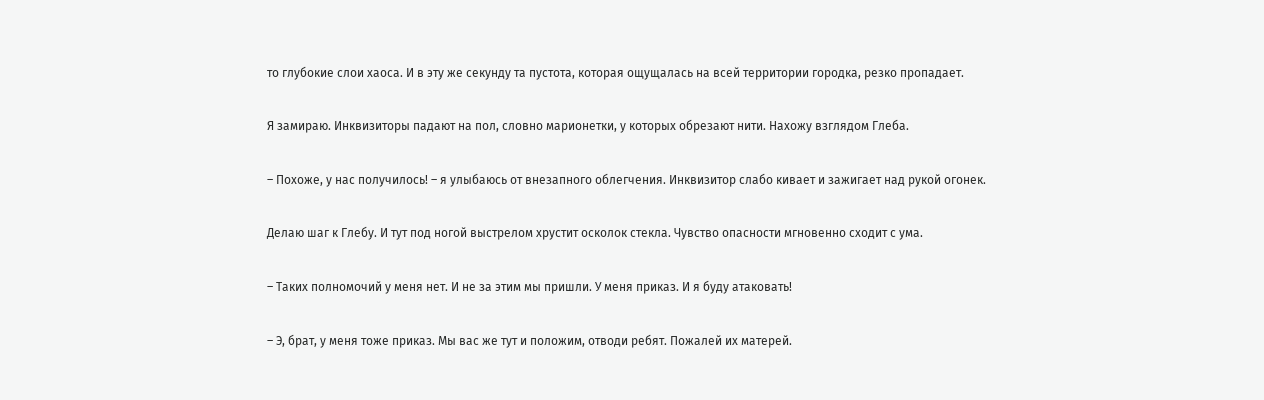то глубокие слои хаоса. И в эту же секунду та пустота, которая ощущалась на всей территории городка, резко пропадает.

Я замираю. Инквизиторы падают на пол, словно марионетки, у которых обрезают нити. Нахожу взглядом Глеба.

– Похоже, у нас получилось! – я улыбаюсь от внезапного облегчения. Инквизитор слабо кивает и зажигает над рукой огонек.

Делаю шаг к Глебу. И тут под ногой выстрелом хрустит осколок стекла. Чувство опасности мгновенно сходит с ума.

– Таких полномочий у меня нет. И не за этим мы пришли. У меня приказ. И я буду атаковать!

– Э, брат, у меня тоже приказ. Мы вас же тут и положим, отводи ребят. Пожалей их матерей.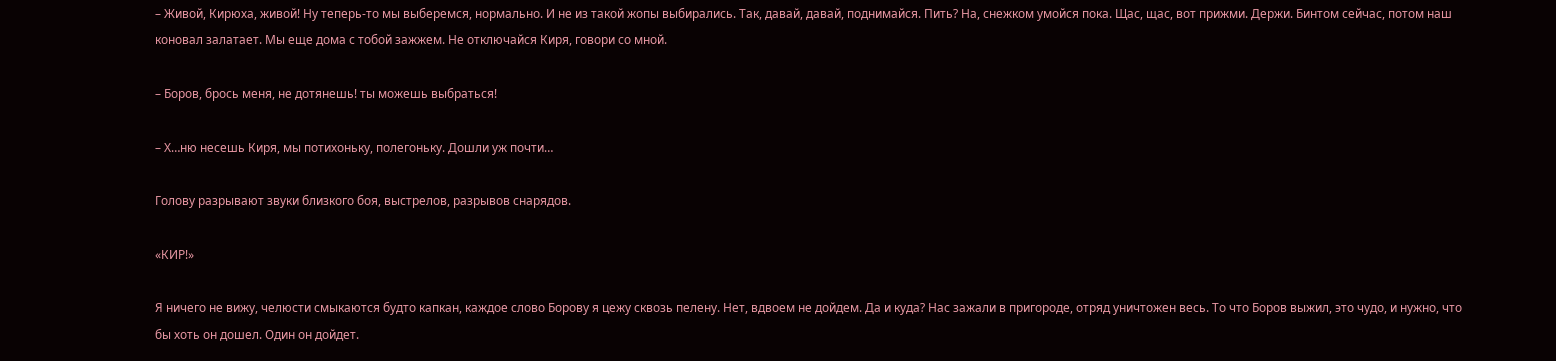– Живой, Кирюха, живой! Ну теперь-то мы выберемся, нормально. И не из такой жопы выбирались. Так, давай, давай, поднимайся. Пить? На, снежком умойся пока. Щас, щас, вот прижми. Держи. Бинтом сейчас, потом наш коновал залатает. Мы еще дома с тобой зажжем. Не отключайся Киря, говори со мной.

– Боров, брось меня, не дотянешь! ты можешь выбраться!

– Х…ню несешь Киря, мы потихоньку, полегоньку. Дошли уж почти…

Голову разрывают звуки близкого боя, выстрелов, разрывов снарядов.

«КИР!»

Я ничего не вижу, челюсти смыкаются будто капкан, каждое слово Борову я цежу сквозь пелену. Нет, вдвоем не дойдем. Да и куда? Нас зажали в пригороде, отряд уничтожен весь. То что Боров выжил, это чудо, и нужно, что бы хоть он дошел. Один он дойдет.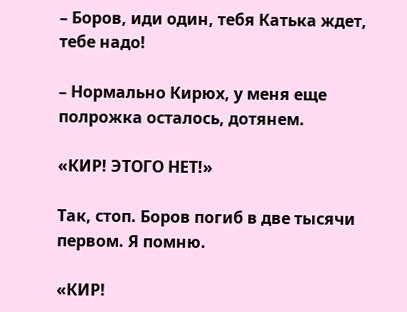– Боров, иди один, тебя Катька ждет, тебе надо!

– Нормально Кирюх, у меня еще полрожка осталось, дотянем.

«КИР! ЭТОГО НЕТ!»

Так, стоп. Боров погиб в две тысячи первом. Я помню.

«КИР!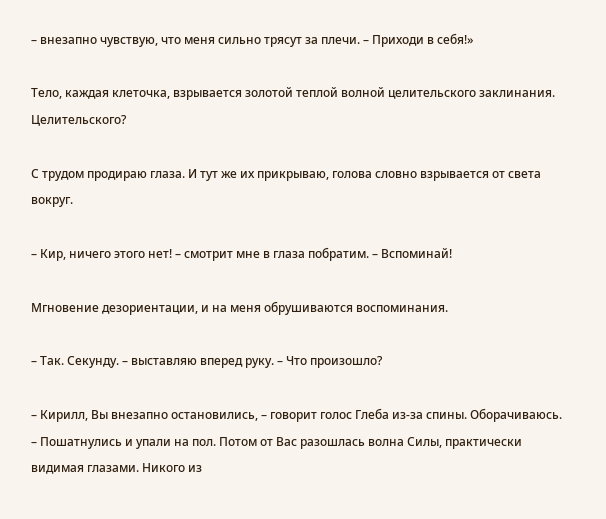– внезапно чувствую, что меня сильно трясут за плечи. – Приходи в себя!»

Тело, каждая клеточка, взрывается золотой теплой волной целительского заклинания. Целительского?

С трудом продираю глаза. И тут же их прикрываю, голова словно взрывается от света вокруг.

– Кир, ничего этого нет! – смотрит мне в глаза побратим. – Вспоминай!

Мгновение дезориентации, и на меня обрушиваются воспоминания.

– Так. Секунду. – выставляю вперед руку. – Что произошло?

– Кирилл, Вы внезапно остановились, – говорит голос Глеба из-за спины. Оборачиваюсь. – Пошатнулись и упали на пол. Потом от Вас разошлась волна Силы, практически видимая глазами. Никого из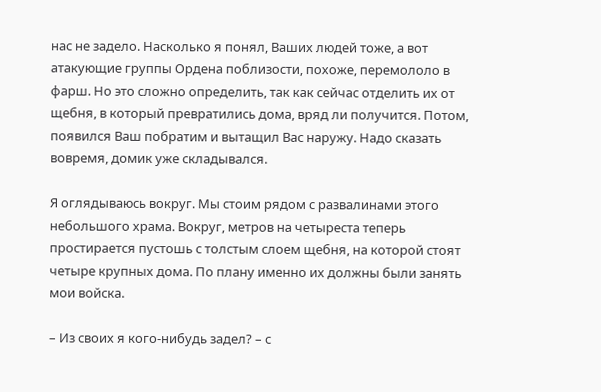нас не задело. Насколько я понял, Ваших людей тоже, а вот атакующие группы Ордена поблизости, похоже, перемололо в фарш. Но это сложно определить, так как сейчас отделить их от щебня, в который превратились дома, вряд ли получится. Потом, появился Ваш побратим и вытащил Вас наружу. Надо сказать вовремя, домик уже складывался.

Я оглядываюсь вокруг. Мы стоим рядом с развалинами этого небольшого храма. Вокруг, метров на четыреста теперь простирается пустошь с толстым слоем щебня, на которой стоят четыре крупных дома. По плану именно их должны были занять мои войска.

– Из своих я кого-нибудь задел? – с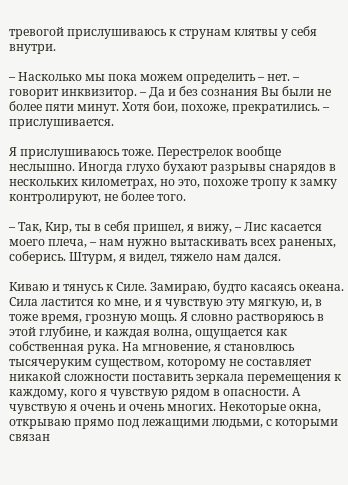тревогой прислушиваюсь к струнам клятвы у себя внутри.

– Насколько мы пока можем определить – нет. – говорит инквизитор. – Да и без сознания Вы были не более пяти минут. Хотя бои, похоже, прекратились. – прислушивается.

Я прислушиваюсь тоже. Перестрелок вообще неслышно. Иногда глухо бухают разрывы снарядов в нескольких километрах, но это, похоже тропу к замку контролируют, не более того.

– Так, Кир, ты в себя пришел, я вижу, – Лис касается моего плеча, – нам нужно вытаскивать всех раненых, соберись. Штурм, я видел, тяжело нам дался.

Киваю и тянусь к Силе. Замираю, будто касаясь океана. Сила ластится ко мне, и я чувствую эту мягкую, и, в тоже время, грозную мощь. Я словно растворяюсь в этой глубине, и каждая волна, ощущается как собственная рука. На мгновение, я становлюсь тысячеруким существом, которому не составляет никакой сложности поставить зеркала перемещения к каждому, кого я чувствую рядом в опасности. А чувствую я очень и очень многих. Некоторые окна, открываю прямо под лежащими людьми, с которыми связан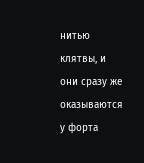нитью клятвы, и они сразу же оказываются у форта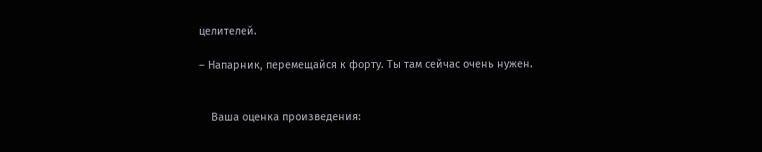целителей.

– Напарник, перемещайся к форту. Ты там сейчас очень нужен.


    Ваша оценка произведения: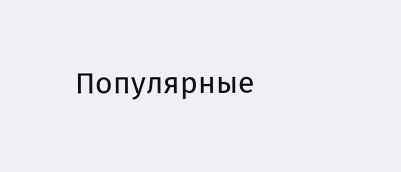Популярные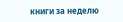книги за неделю